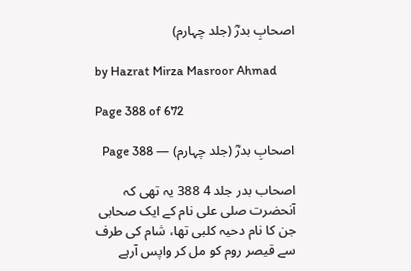اصحابِ بدرؓ (جلد چہارم)

by Hazrat Mirza Masroor Ahmad

Page 388 of 672

اصحابِ بدرؓ (جلد چہارم) — Page 388

اصحاب بدر جلد 4 388 یہ تھی کہ آنحضرت صلی علی نام کے ایک صحابی جن کا نام دحیہ کلبی تھا، شام کی طرف سے قیصر روم کو مل کر واپس آرہے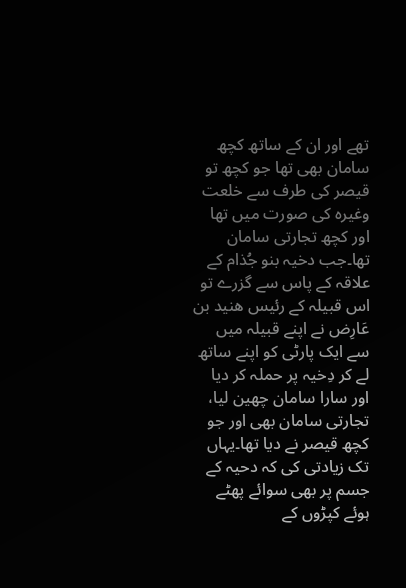تھے اور ان کے ساتھ کچھ سامان بھی تھا جو کچھ تو قیصر کی طرف سے خلعت وغیرہ کی صورت میں تھا اور کچھ تجارتی سامان تھا۔جب دخیہ بنو جُذام کے علاقہ کے پاس سے گزرے تو اس قبیلہ کے رئیس هنيد بن عَارِض نے اپنے قبیلہ میں سے ایک پارٹی کو اپنے ساتھ لے کر دِخیہ پر حملہ کر دیا اور سارا سامان چھین لیا، تجارتی سامان بھی اور جو کچھ قیصر نے دیا تھا۔یہاں تک زیادتی کی کہ دحیہ کے جسم پر بھی سوائے پھٹے ہوئے کپڑوں کے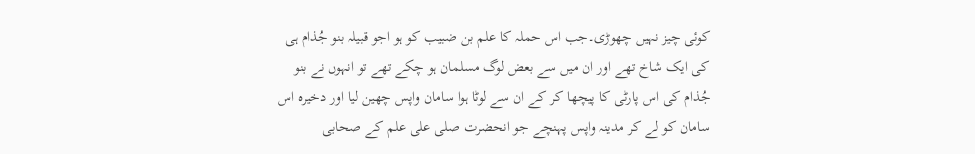کوئی چیز نہیں چھوڑی۔جب اس حملہ کا علم بن ضبیب کو ہو اجو قبیلہ بنو جُذام ہی کی ایک شاخ تھے اور ان میں سے بعض لوگ مسلمان ہو چکے تھے تو انہوں نے بنو جُذام کی اس پارٹی کا پیچھا کر کے ان سے لوٹا ہوا سامان واپس چھین لیا اور دخیرہ اس سامان کو لے کر مدینہ واپس پہنچے جو انحضرت صلی علی علم کے صحابی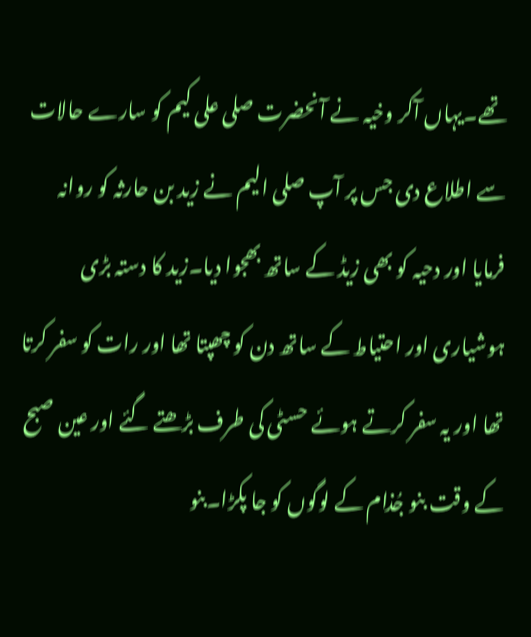تھے۔یہاں آکر وخیہ نے آنحضرت صلی علی کیم کو سارے حالات سے اطلاع دی جس پر آپ صلی الیم نے زید بن حارثہ کو روانہ فرمایا اور دحیہ کو بھی زیڈ کے ساتھ بھجوا دیا۔زید کا دستہ بڑی ہوشیاری اور احتیاط کے ساتھ دن کو چھپتا تھا اور رات کو سفر کرتا تھا اور یہ سفر کرتے ہوئے حسٹی کی طرف بڑھتے گئے اور عین صبح کے وقت بنو جُذام کے لوگوں کو جا پکڑا۔بنو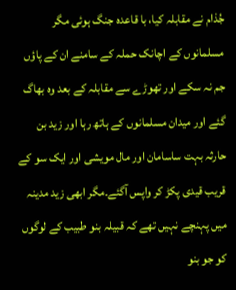جُذام نے مقابلہ کیا، با قاعدہ جنگ ہوئی مگر مسلمانوں کے اچانک حملہ کے سامنے ان کے پاؤں جم نہ سکے اور تھوڑے سے مقابلہ کے بعد وہ بھاگ گئے اور میدان مسلمانوں کے ہاتھ رہا اور زید بن حارثہ بہت ساسامان اور مال مویشی اور ایک سو کے قریب قیدی پکڑ کر واپس آگئے۔مگر ابھی زید مدینہ میں پہنچے نہیں تھے کہ قبیلہ بنو طبیب کے لوگوں کو جو بنو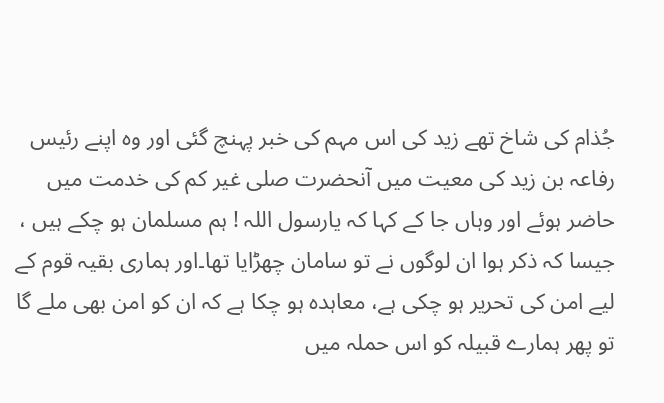جُذام کی شاخ تھے زید کی اس مہم کی خبر پہنچ گئی اور وہ اپنے رئیس رفاعہ بن زید کی معیت میں آنحضرت صلی غیر کم کی خدمت میں حاضر ہوئے اور وہاں جا کے کہا کہ یارسول اللہ ! ہم مسلمان ہو چکے ہیں ، جیسا کہ ذکر ہوا ان لوگوں نے تو سامان چھڑایا تھا۔اور ہماری بقیہ قوم کے لیے امن کی تحریر ہو چکی ہے، معاہدہ ہو چکا ہے کہ ان کو امن بھی ملے گا تو پھر ہمارے قبیلہ کو اس حملہ میں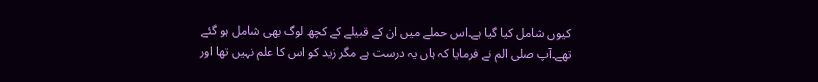کیوں شامل کیا گیا ہے۔اس حملے میں ان کے قبیلے کے کچھ لوگ بھی شامل ہو گئے تھے۔آپ صلی الم نے فرمایا کہ ہاں یہ درست ہے مگر زید کو اس کا علم نہیں تھا اور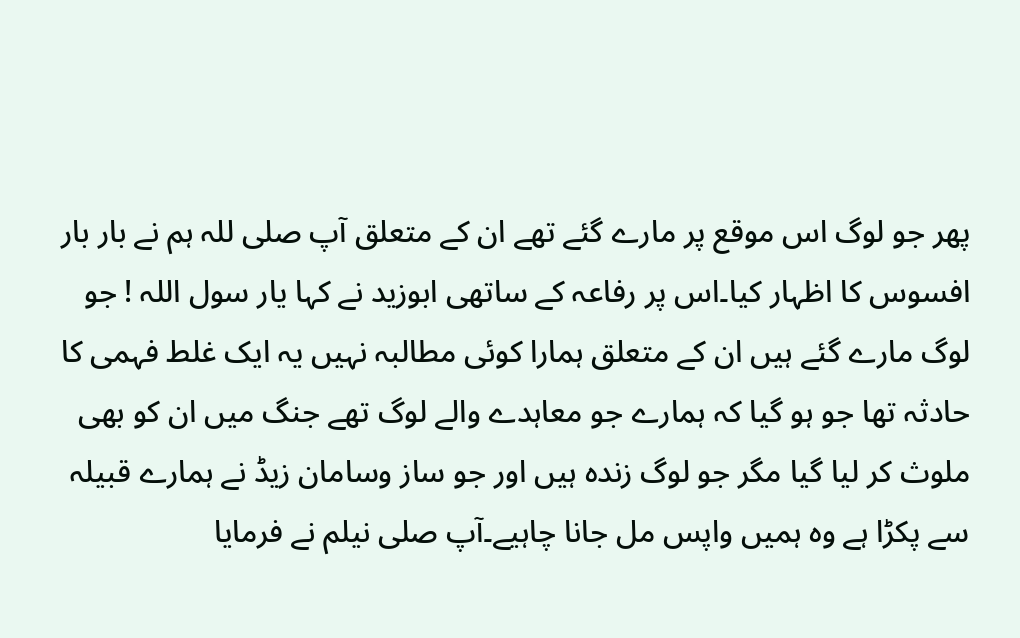پھر جو لوگ اس موقع پر مارے گئے تھے ان کے متعلق آپ صلی للہ ہم نے بار بار افسوس کا اظہار کیا۔اس پر رفاعہ کے ساتھی ابوزید نے کہا یار سول اللہ ! جو لوگ مارے گئے ہیں ان کے متعلق ہمارا کوئی مطالبہ نہیں یہ ایک غلط فہمی کا حادثہ تھا جو ہو گیا کہ ہمارے جو معاہدے والے لوگ تھے جنگ میں ان کو بھی ملوث کر لیا گیا مگر جو لوگ زندہ ہیں اور جو ساز وسامان زیڈ نے ہمارے قبیلہ سے پکڑا ہے وہ ہمیں واپس مل جانا چاہیے۔آپ صلی نیلم نے فرمایا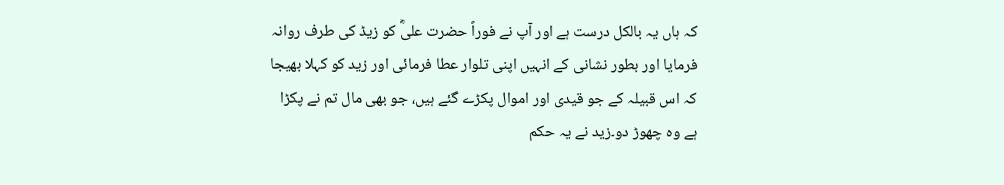کہ ہاں یہ بالکل درست ہے اور آپ نے فوراً حضرت علیؓ کو زیڈ کی طرف روانہ فرمایا اور بطور نشانی کے انہیں اپنی تلوار عطا فرمائی اور زید کو کہلا بھیجا کہ اس قبیلہ کے جو قیدی اور اموال پکڑے گئے ہیں، جو بھی مال تم نے پکڑا ہے وہ چھوڑ دو۔زید نے یہ حکم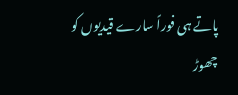پاتے ہی فوراً سارے قیدیوں کو چھوڑ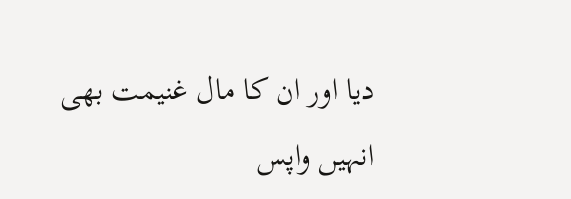دیا اور ان کا مال غنیمت بھی انہیں واپس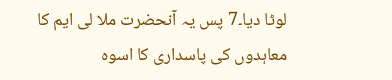لوٹا دیا۔7 پس یہ آنحضرت ملا لی ایم کا معاہدوں کی پاسداری کا اسوہ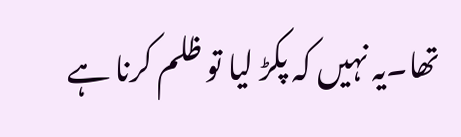تھا۔یہ نہیں کہ پکڑ لیا تو ظلم کرنا ہے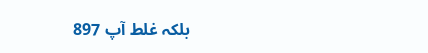بلکہ غلط آپ 897